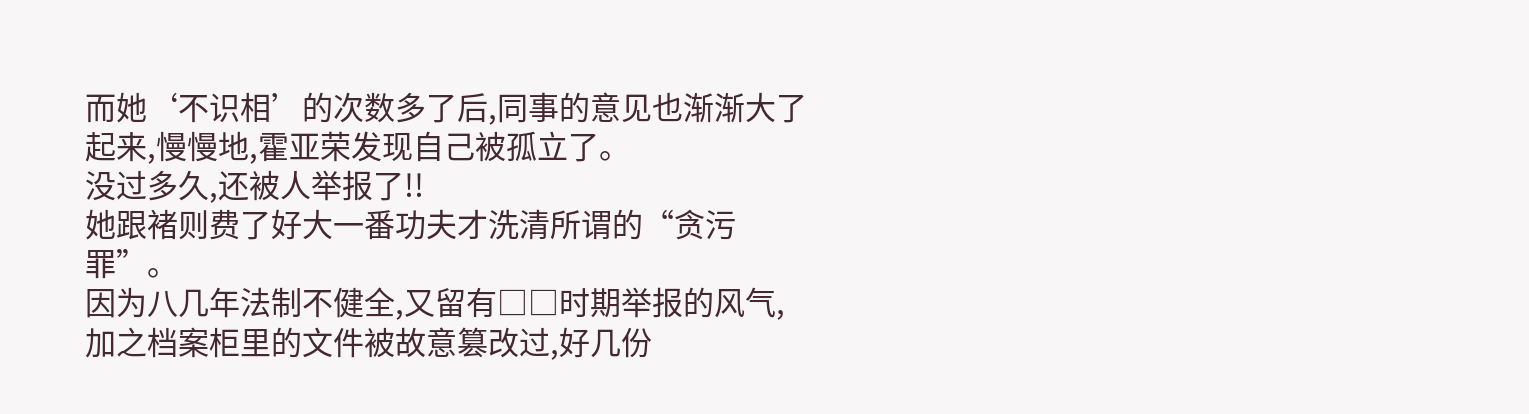而她‘不识相’的次数多了后,同事的意见也渐渐大了起来,慢慢地,霍亚荣发现自己被孤立了。
没过多久,还被人举报了!!
她跟褚则费了好大一番功夫才洗清所谓的“贪污罪”。
因为八几年法制不健全,又留有□□时期举报的风气,加之档案柜里的文件被故意篡改过,好几份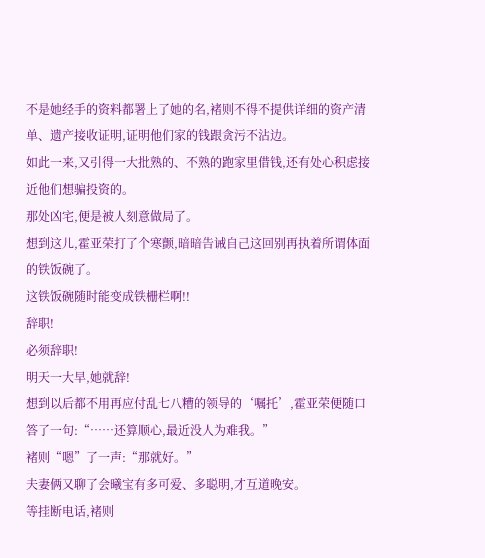不是她经手的资料都署上了她的名,褚则不得不提供详细的资产清单、遗产接收证明,证明他们家的钱跟贪污不沾边。
如此一来,又引得一大批熟的、不熟的跑家里借钱,还有处心积虑接近他们想骗投资的。
那处凶宅,便是被人刻意做局了。
想到这儿,霍亚荣打了个寒颤,暗暗告诫自己这回别再执着所谓体面的铁饭碗了。
这铁饭碗随时能变成铁栅栏啊!!
辞职!
必须辞职!
明天一大早,她就辞!
想到以后都不用再应付乱七八糟的领导的‘嘱托’,霍亚荣便随口答了一句:“……还算顺心,最近没人为难我。”
褚则“嗯”了一声:“那就好。”
夫妻俩又聊了会曦宝有多可爱、多聪明,才互道晚安。
等挂断电话,褚则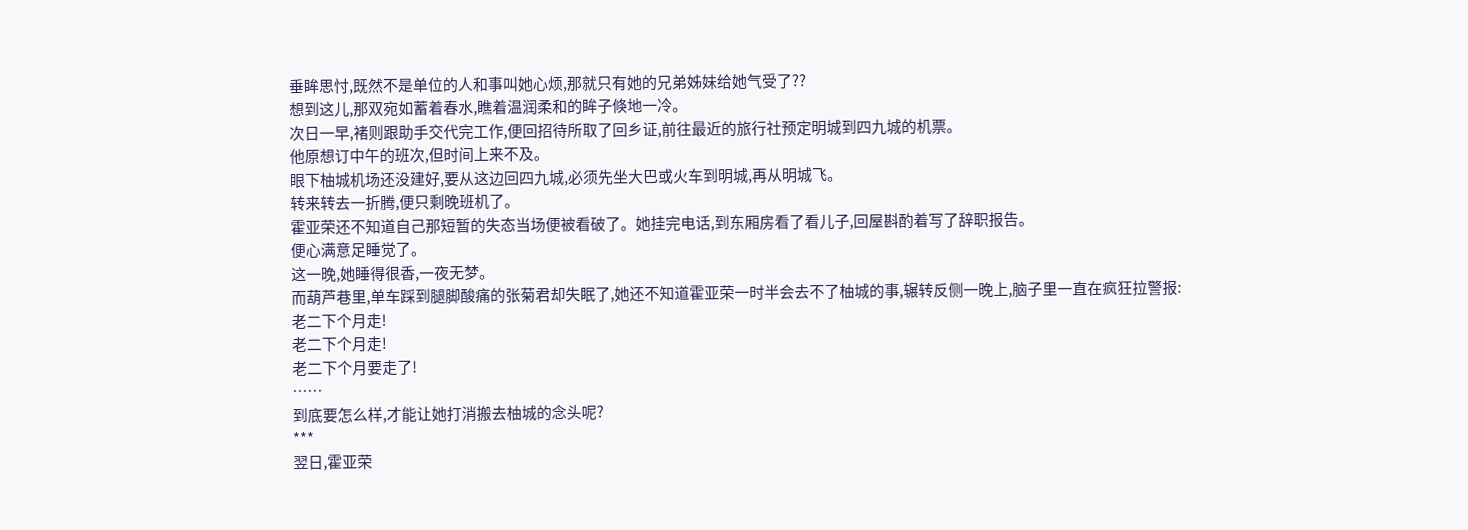垂眸思忖,既然不是单位的人和事叫她心烦,那就只有她的兄弟姊妹给她气受了??
想到这儿,那双宛如蓄着春水,瞧着温润柔和的眸子倏地一冷。
次日一早,褚则跟助手交代完工作,便回招待所取了回乡证,前往最近的旅行社预定明城到四九城的机票。
他原想订中午的班次,但时间上来不及。
眼下柚城机场还没建好,要从这边回四九城,必须先坐大巴或火车到明城,再从明城飞。
转来转去一折腾,便只剩晚班机了。
霍亚荣还不知道自己那短暂的失态当场便被看破了。她挂完电话,到东厢房看了看儿子,回屋斟酌着写了辞职报告。
便心满意足睡觉了。
这一晚,她睡得很香,一夜无梦。
而葫芦巷里,单车踩到腿脚酸痛的张菊君却失眠了,她还不知道霍亚荣一时半会去不了柚城的事,辗转反侧一晚上,脑子里一直在疯狂拉警报:
老二下个月走!
老二下个月走!
老二下个月要走了!
……
到底要怎么样,才能让她打消搬去柚城的念头呢?
***
翌日,霍亚荣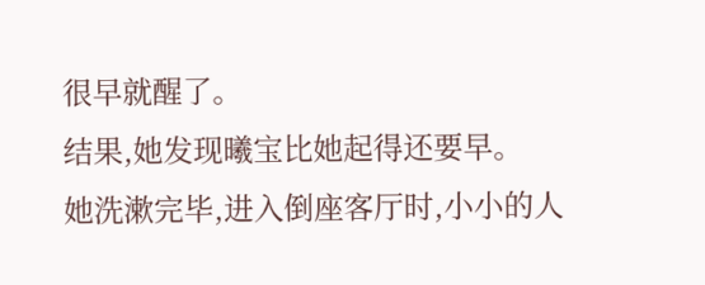很早就醒了。
结果,她发现曦宝比她起得还要早。
她洗漱完毕,进入倒座客厅时,小小的人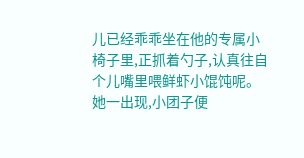儿已经乖乖坐在他的专属小椅子里,正抓着勺子,认真往自个儿嘴里喂鲜虾小馄饨呢。
她一出现,小团子便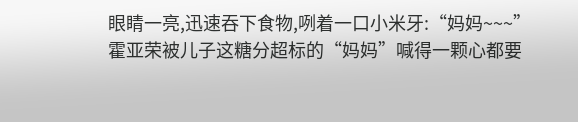眼睛一亮,迅速吞下食物,咧着一口小米牙:“妈妈~~~”
霍亚荣被儿子这糖分超标的“妈妈”喊得一颗心都要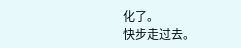化了。
快步走过去。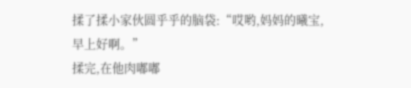揉了揉小家伙圆乎乎的脑袋:“哎哟,妈妈的曦宝,早上好啊。”
揉完,在他肉嘟嘟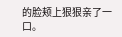的脸颊上狠狠亲了一口。